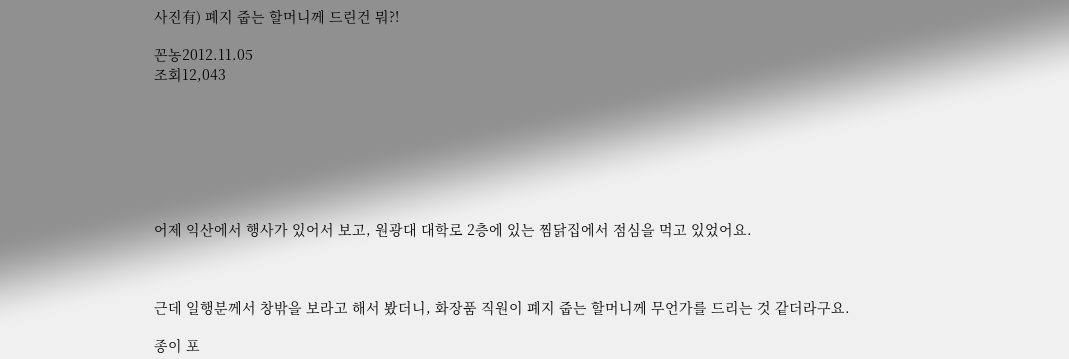사진有) 폐지 줍는 할머니께 드린건 뭐?!

꼰농2012.11.05
조회12,043







어제 익산에서 행사가 있어서 보고, 원광대 대학로 2층에 있는 찜닭집에서 점심을 먹고 있었어요.



근데 일행분께서 창밖을 보라고 해서 봤더니, 화장품 직원이 폐지 줍는 할머니께 무언가를 드리는 것 같더라구요.

종이 포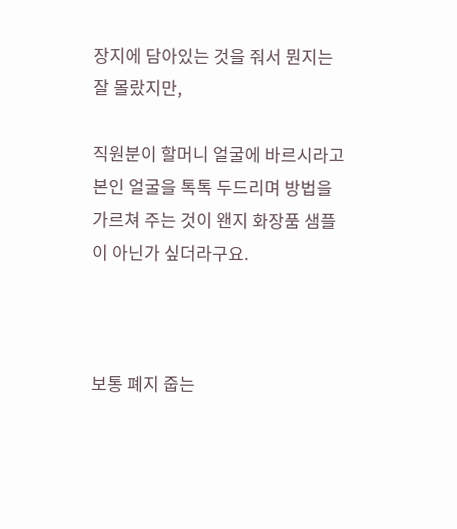장지에 담아있는 것을 줘서 뭔지는 잘 몰랐지만,

직원분이 할머니 얼굴에 바르시라고 본인 얼굴을 톡톡 두드리며 방법을 가르쳐 주는 것이 왠지 화장품 샘플이 아닌가 싶더라구요.



보통 폐지 줍는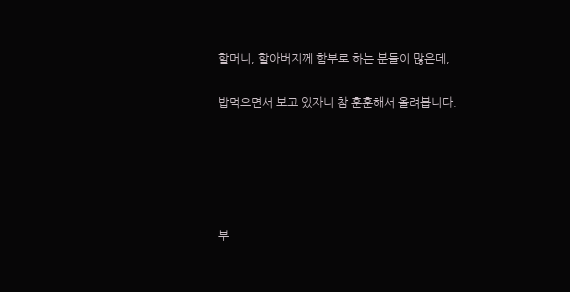할머니, 할아버지께 함부로 하는 분들이 많은데,

밥먹으면서 보고 있자니 참 훈훈해서 올려봅니다.





부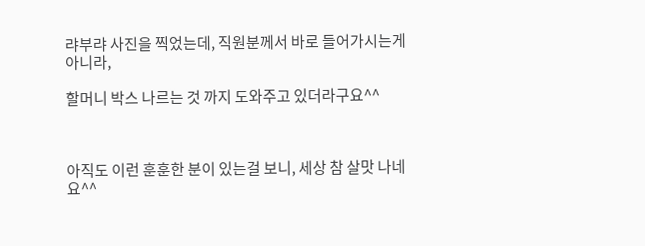랴부랴 사진을 찍었는데, 직원분께서 바로 들어가시는게 아니라,

할머니 박스 나르는 것 까지 도와주고 있더라구요^^



아직도 이런 훈훈한 분이 있는걸 보니, 세상 참 살맛 나네요^^